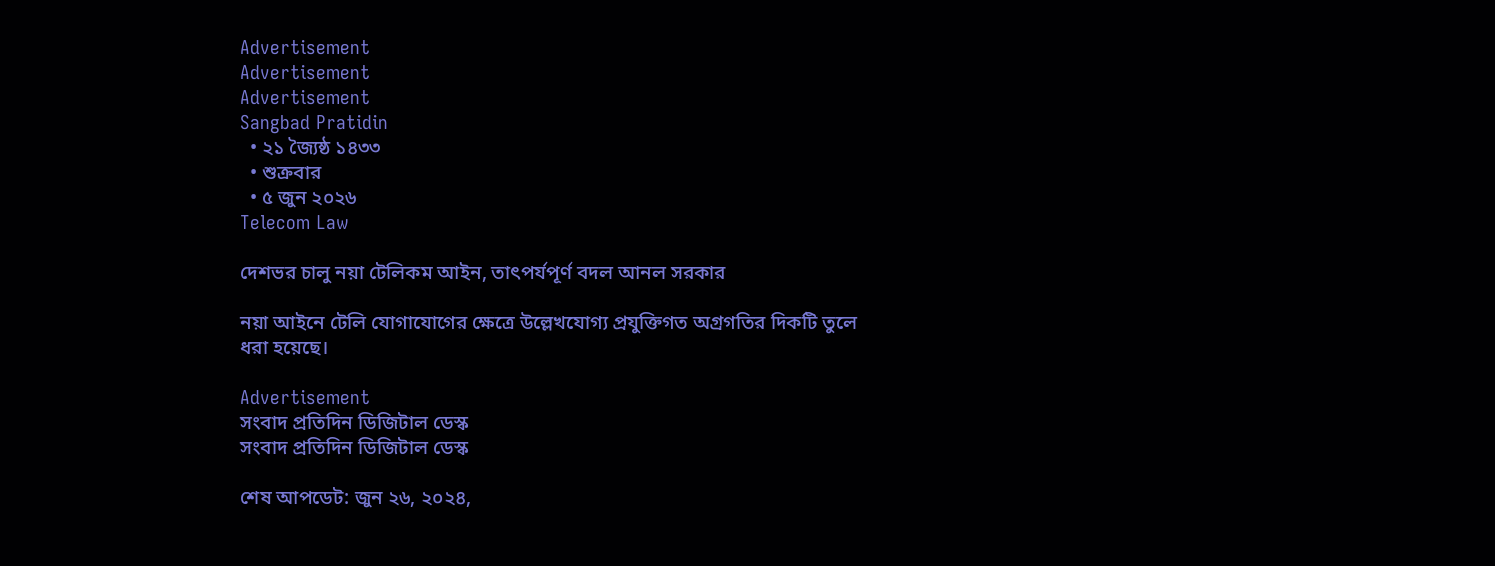Advertisement
Advertisement
Advertisement
Sangbad Pratidin
  • ২১ জ্যৈষ্ঠ ১৪৩৩
  • শুক্রবার
  • ৫ জুন ২০২৬
Telecom Law

দেশভর চালু নয়া টেলিকম আইন, তাৎপর্যপূর্ণ বদল আনল সরকার

নয়া আইনে টেলি যোগাযোগের ক্ষেত্রে উল্লেখযোগ্য প্রযুক্তিগত অগ্রগতির দিকটি তুলে ধরা হয়েছে।

Advertisement
সংবাদ প্রতিদিন ডিজিটাল ডেস্ক
সংবাদ প্রতিদিন ডিজিটাল ডেস্ক

শেষ আপডেট: জুন ২৬, ২০২৪,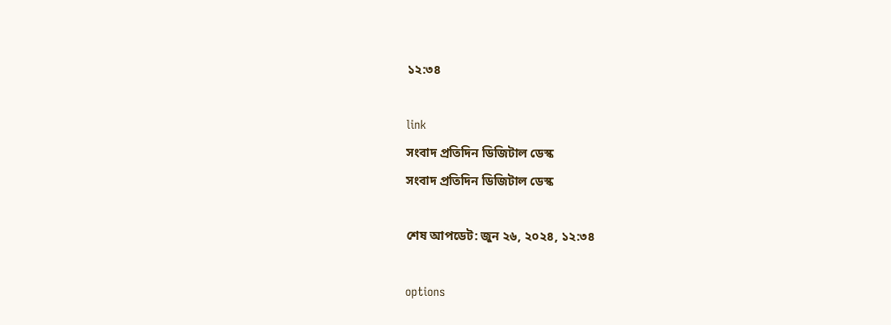১২:৩৪

link
সংবাদ প্রতিদিন ডিজিটাল ডেস্ক
সংবাদ প্রতিদিন ডিজিটাল ডেস্ক

শেষ আপডেট: জুন ২৬, ২০২৪, ১২:৩৪

options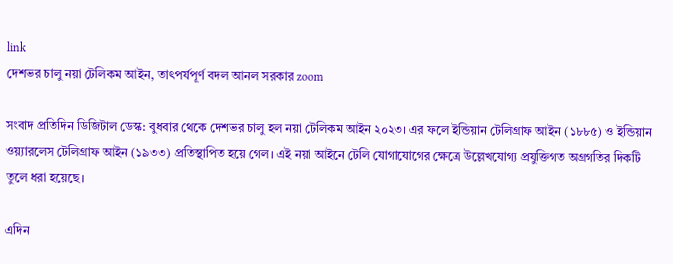link
দেশভর চালু নয়া টেলিকম আইন, তাৎপর্যপূর্ণ বদল আনল সরকার zoom

সংবাদ প্রতিদিন ডিজিটাল ডেস্ক: বুধবার থেকে দেশভর চালু হল নয়া টেলিকম আইন ২০২৩। এর ফলে ইন্ডিয়ান টেলিগ্রাফ আইন (১৮৮৫) ও ইন্ডিয়ান ওয়্যারলেস টেলিগ্রাফ আইন (১৯৩৩) প্রতিস্থাপিত হয়ে গেল। এই নয়া আইনে টেলি যোগাযোগের ক্ষেত্রে উল্লেখযোগ্য প্রযুক্তিগত অগ্রগতির দিকটি তুলে ধরা হয়েছে।

এদিন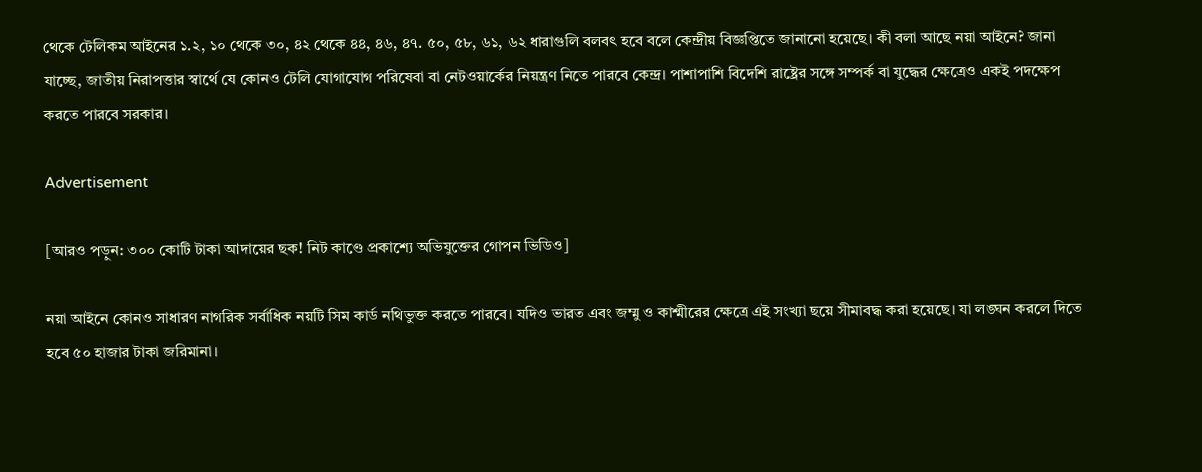থেকে টেলিকম আইনের ১.২, ১০ থেকে ৩০, ৪২ থেকে ৪৪, ৪৬, ৪৭. ৫০, ৫৮, ৬১, ৬২ ধারাগুলি বলবৎ হবে বলে কেন্দ্রীয় বিজ্ঞপ্তিতে জানানো হয়েছে। কী বলা আছে নয়া আইনে? জানা যাচ্ছে, জাতীয় নিরাপত্তার স্বার্থে যে কোনও টেলি যোগাযোগ পরিষেবা বা নেটওয়ার্কের নিয়ন্ত্রণ নিতে পারবে কেন্দ্র। পাশাপাশি বিদেশি রাষ্ট্রের সঙ্গে সম্পর্ক বা যুদ্ধের ক্ষেত্রেও একই পদক্ষেপ করতে পারবে সরকার।

Advertisement

[আরও পড়ুন: ৩০০ কোটি টাকা আদায়ের ছক! নিট কাণ্ডে প্রকাশ্যে অভিযুক্তের গোপন ভিডিও]

নয়া আইনে কোনও সাধারণ নাগরিক সর্বাধিক নয়টি সিম কার্ড নথিভুক্ত করতে পারবে। যদিও ভারত এবং জম্মু ও কাশ্মীরের ক্ষেত্রে এই সংখ্যা ছয়ে সীমাবদ্ধ করা হয়েছে। যা লঙ্ঘন করলে দিতে হবে ৫০ হাজার টাকা জরিমানা।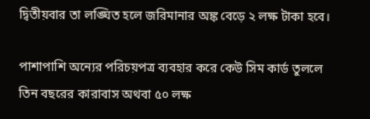দ্বিতীয়বার তা লঙ্ঘিত হলে জরিমানার অঙ্ক বেড়ে ২ লক্ষ টাকা হবে।

পাশাপাশি অন্যের পরিচয়পত্র ব্যবহার করে কেউ সিম কার্ড তুললে তিন বছরের কারাবাস অথবা ৫০ লক্ষ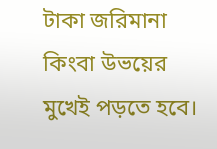টাকা জরিমানা কিংবা উভয়ের মুখেই পড়তে হবে।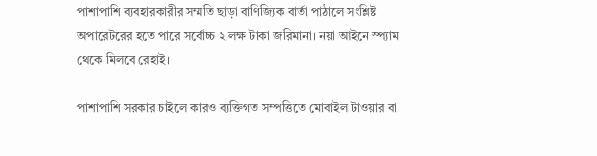পাশাপাশি ব্যবহারকারীর সম্মতি ছাড়া বাণিজ্যিক বার্তা পাঠালে সংশ্লিষ্ট অপারেটরের হতে পারে সর্বোচ্চ ২ লক্ষ টাকা জরিমানা। নয়া আইনে স্প্যাম থেকে মিলবে রেহাই।

পাশাপাশি সরকার চাইলে কারও ব্যক্তিগত সম্পত্তিতে মোবাইল টাওয়ার বা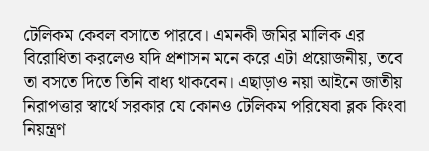টেলিকম কেবল বসাতে পারবে। এমনকী জমির মালিক এর বিরোধিতা করলেও যদি প্রশাসন মনে করে এটা প্রয়োজনীয়, তবে তা বসতে দিতে তিনি বাধ্য থাকবেন। এছাড়াও নয়া আইনে জাতীয় নিরাপত্তার স্বার্থে সরকার যে কোনও টেলিকম পরিষেবা ব্লক কিংবা নিয়ন্ত্রণ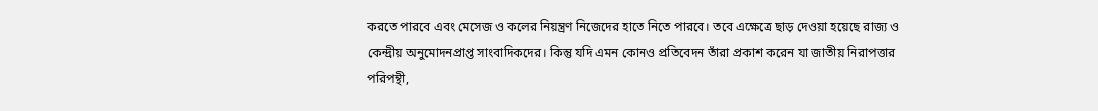করতে পারবে এবং মেসেজ ও কলের নিয়ন্ত্রণ নিজেদের হাতে নিতে পারবে। তবে এক্ষেত্রে ছাড় দেওয়া হয়েছে রাজ্য ও কেন্দ্রীয় অনুমোদনপ্রাপ্ত সাংবাদিকদের। কিন্তু যদি এমন কোনও প্রতিবেদন তাঁরা প্রকাশ করেন যা জাতীয় নিরাপত্তার পরিপন্থী,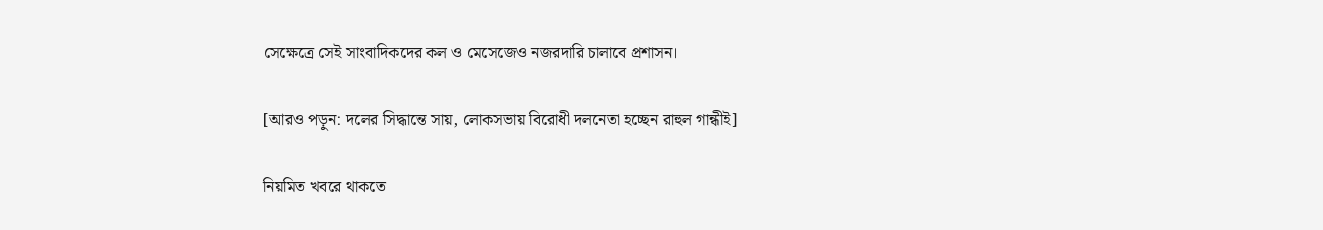সেক্ষেত্রে সেই সাংবাদিকদের কল ও মেসেজেও নজরদারি চালাবে প্রশাসন।

[আরও পড়ুন: দলের সিদ্ধান্তে সায়, লোকসভায় বিরোধী দলনেতা হচ্ছেন রাহুল গান্ধীই]

নিয়মিত খবরে থাকতে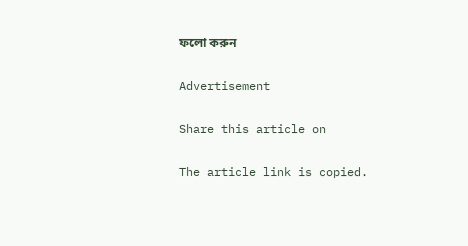ফলো করুন

Advertisement

Share this article on

The article link is copied.